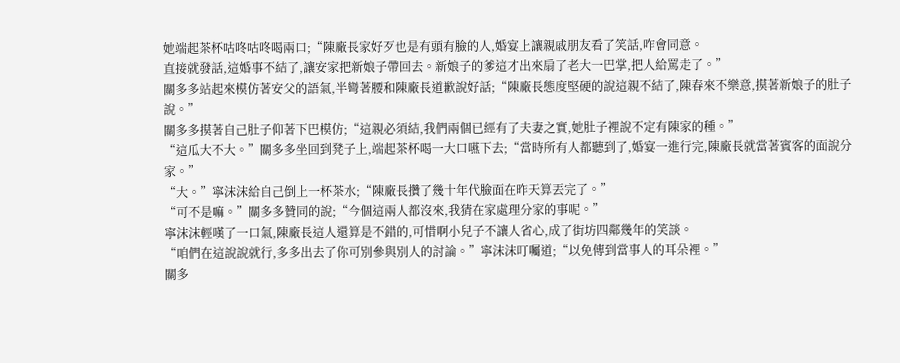她端起茶杯咕咚咕咚喝兩口;“陳廠長家好歹也是有頭有臉的人,婚宴上讓親戚朋友看了笑話,咋會同意。
直接就發話,這婚事不結了,讓安家把新娘子帶回去。新娘子的爹這才出來扇了老大一巴掌,把人給罵走了。”
關多多站起來模仿著安父的語氣,半彎著腰和陳廠長道歉說好話;“陳廠長態度堅硬的說這親不結了,陳春來不樂意,摸著新娘子的肚子說。”
關多多摸著自己肚子仰著下巴模仿;“這親必須結,我們兩個已經有了夫妻之實,她肚子裡說不定有陳家的種。”
“這瓜大不大。”關多多坐回到凳子上,端起茶杯喝一大口嚥下去;“當時所有人都聽到了,婚宴一進行完,陳廠長就當著賓客的面說分家。”
“大。”寧沫沫給自己倒上一杯茶水;“陳廠長攢了幾十年代臉面在昨天算丟完了。”
“可不是嘛。”關多多贊同的說;“今個這兩人都沒來,我猜在家處理分家的事呢。”
寧沫沫輕嘆了一口氣,陳廠長這人還算是不錯的,可惜啊小兒子不讓人省心,成了街坊四鄰幾年的笑談。
“咱們在這說說就行,多多出去了你可別參與別人的討論。”寧沫沫叮囑道;“以免傳到當事人的耳朵裡。”
關多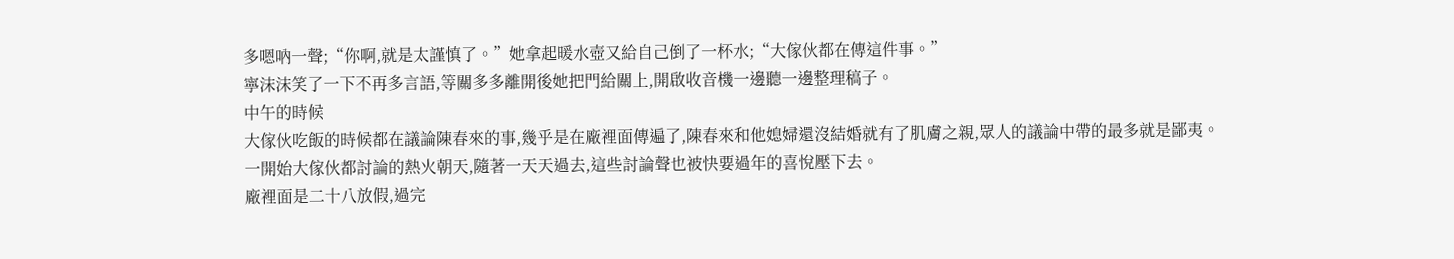多嗯吶一聲;“你啊,就是太謹慎了。”她拿起暖水壺又給自己倒了一杯水;“大傢伙都在傳這件事。”
寧沫沫笑了一下不再多言語,等關多多離開後她把門給關上,開啟收音機一邊聽一邊整理稿子。
中午的時候
大傢伙吃飯的時候都在議論陳春來的事,幾乎是在廠裡面傳遍了,陳春來和他媳婦還沒結婚就有了肌膚之親,眾人的議論中帶的最多就是鄙夷。
一開始大傢伙都討論的熱火朝天,隨著一天天過去,這些討論聲也被快要過年的喜悅壓下去。
廠裡面是二十八放假,過完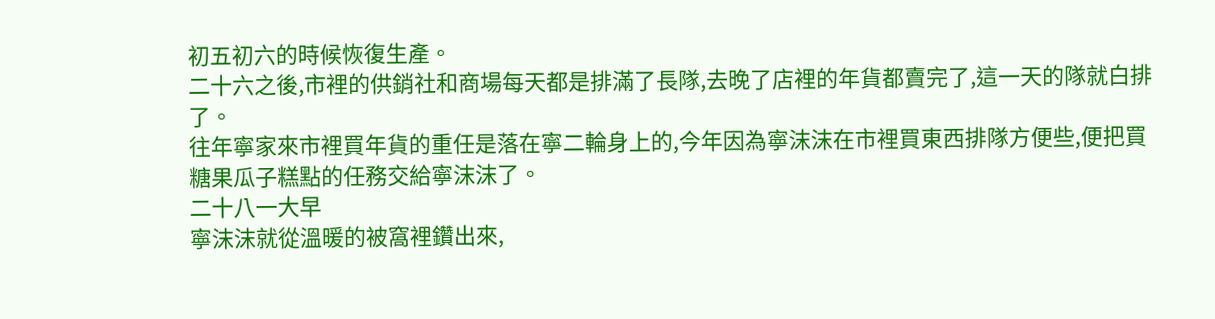初五初六的時候恢復生產。
二十六之後,市裡的供銷社和商場每天都是排滿了長隊,去晚了店裡的年貨都賣完了,這一天的隊就白排了。
往年寧家來市裡買年貨的重任是落在寧二輪身上的,今年因為寧沫沫在市裡買東西排隊方便些,便把買糖果瓜子糕點的任務交給寧沫沫了。
二十八一大早
寧沫沫就從溫暖的被窩裡鑽出來,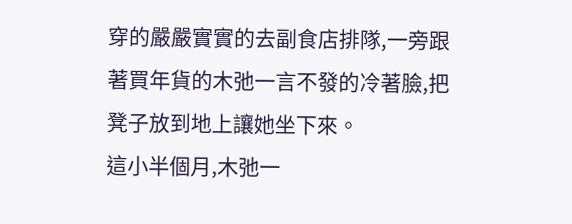穿的嚴嚴實實的去副食店排隊,一旁跟著買年貨的木弛一言不發的冷著臉,把凳子放到地上讓她坐下來。
這小半個月,木弛一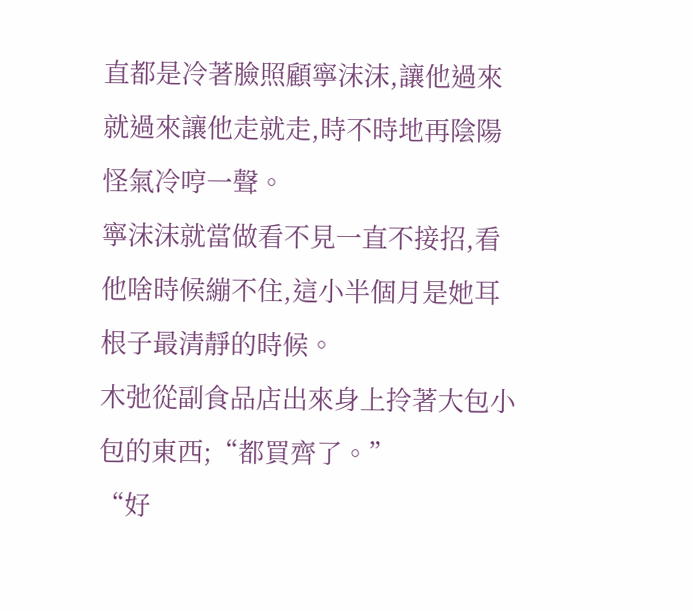直都是冷著臉照顧寧沫沫,讓他過來就過來讓他走就走,時不時地再陰陽怪氣冷哼一聲。
寧沫沫就當做看不見一直不接招,看他啥時候繃不住,這小半個月是她耳根子最清靜的時候。
木弛從副食品店出來身上拎著大包小包的東西;“都買齊了。”
“好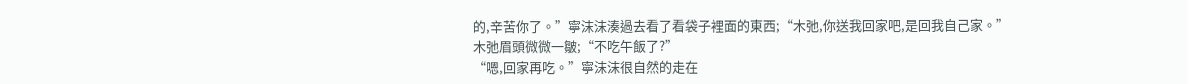的,辛苦你了。”寧沫沫湊過去看了看袋子裡面的東西;“木弛,你送我回家吧,是回我自己家。”
木弛眉頭微微一皺;“不吃午飯了?”
“嗯,回家再吃。”寧沫沫很自然的走在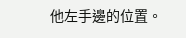他左手邊的位置。